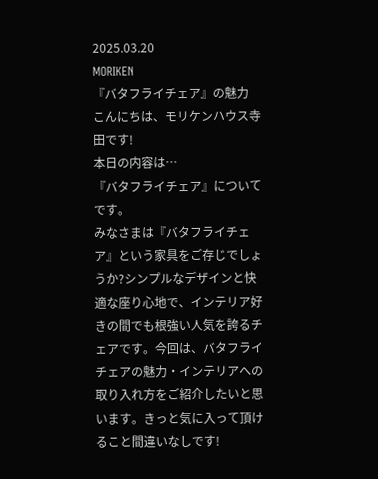2025.03.20
MORIKEN
『バタフライチェア』の魅力
こんにちは、モリケンハウス寺田です!
本日の内容は…
『バタフライチェア』についてです。
みなさまは『バタフライチェア』という家具をご存じでしょうか?シンプルなデザインと快適な座り心地で、インテリア好きの間でも根強い人気を誇るチェアです。今回は、バタフライチェアの魅力・インテリアへの取り入れ方をご紹介したいと思います。きっと気に入って頂けること間違いなしです!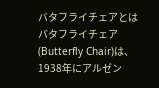バタフライチェアとは
バタフライチェア(Butterfly Chair)は、1938年にアルゼン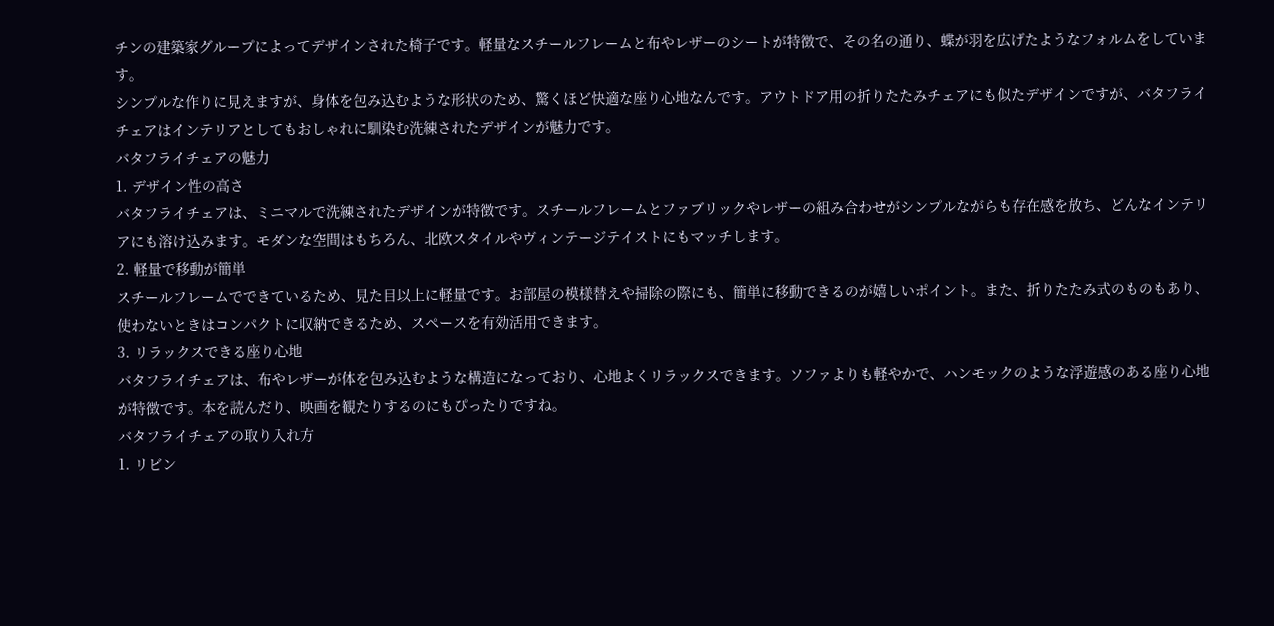チンの建築家グループによってデザインされた椅子です。軽量なスチールフレームと布やレザーのシートが特徴で、その名の通り、蝶が羽を広げたようなフォルムをしています。
シンプルな作りに見えますが、身体を包み込むような形状のため、驚くほど快適な座り心地なんです。アウトドア用の折りたたみチェアにも似たデザインですが、バタフライチェアはインテリアとしてもおしゃれに馴染む洗練されたデザインが魅力です。
バタフライチェアの魅力
1. デザイン性の高さ
バタフライチェアは、ミニマルで洗練されたデザインが特徴です。スチールフレームとファブリックやレザーの組み合わせがシンプルながらも存在感を放ち、どんなインテリアにも溶け込みます。モダンな空間はもちろん、北欧スタイルやヴィンテージテイストにもマッチします。
2. 軽量で移動が簡単
スチールフレームでできているため、見た目以上に軽量です。お部屋の模様替えや掃除の際にも、簡単に移動できるのが嬉しいポイント。また、折りたたみ式のものもあり、使わないときはコンパクトに収納できるため、スペースを有効活用できます。
3. リラックスできる座り心地
バタフライチェアは、布やレザーが体を包み込むような構造になっており、心地よくリラックスできます。ソファよりも軽やかで、ハンモックのような浮遊感のある座り心地が特徴です。本を読んだり、映画を観たりするのにもぴったりですね。
バタフライチェアの取り入れ方
1. リビン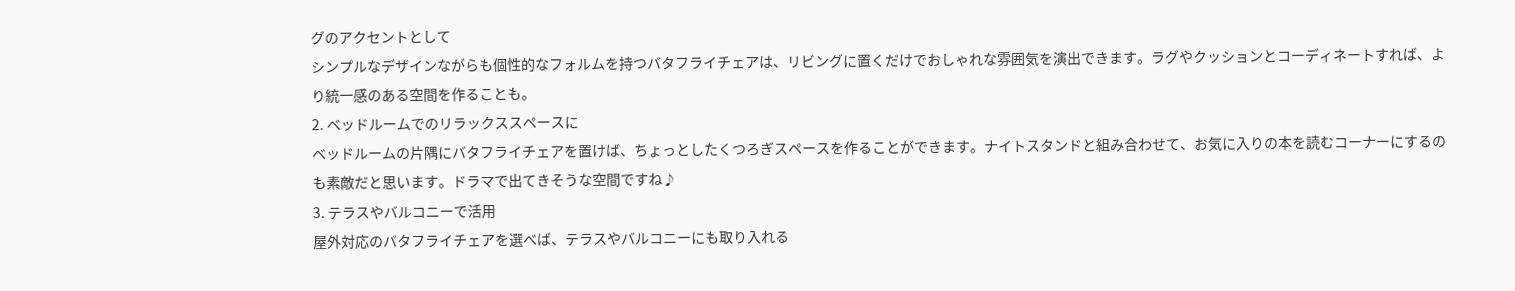グのアクセントとして
シンプルなデザインながらも個性的なフォルムを持つバタフライチェアは、リビングに置くだけでおしゃれな雰囲気を演出できます。ラグやクッションとコーディネートすれば、より統一感のある空間を作ることも。
2. ベッドルームでのリラックススペースに
ベッドルームの片隅にバタフライチェアを置けば、ちょっとしたくつろぎスペースを作ることができます。ナイトスタンドと組み合わせて、お気に入りの本を読むコーナーにするのも素敵だと思います。ドラマで出てきそうな空間ですね♪
3. テラスやバルコニーで活用
屋外対応のバタフライチェアを選べば、テラスやバルコニーにも取り入れる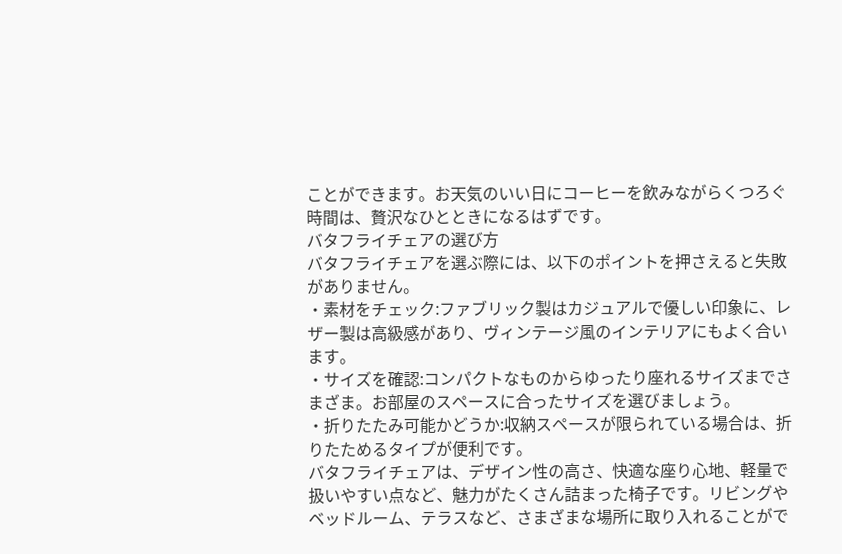ことができます。お天気のいい日にコーヒーを飲みながらくつろぐ時間は、贅沢なひとときになるはずです。
バタフライチェアの選び方
バタフライチェアを選ぶ際には、以下のポイントを押さえると失敗がありません。
・素材をチェック:ファブリック製はカジュアルで優しい印象に、レザー製は高級感があり、ヴィンテージ風のインテリアにもよく合います。
・サイズを確認:コンパクトなものからゆったり座れるサイズまでさまざま。お部屋のスペースに合ったサイズを選びましょう。
・折りたたみ可能かどうか:収納スペースが限られている場合は、折りたためるタイプが便利です。
バタフライチェアは、デザイン性の高さ、快適な座り心地、軽量で扱いやすい点など、魅力がたくさん詰まった椅子です。リビングやベッドルーム、テラスなど、さまざまな場所に取り入れることがで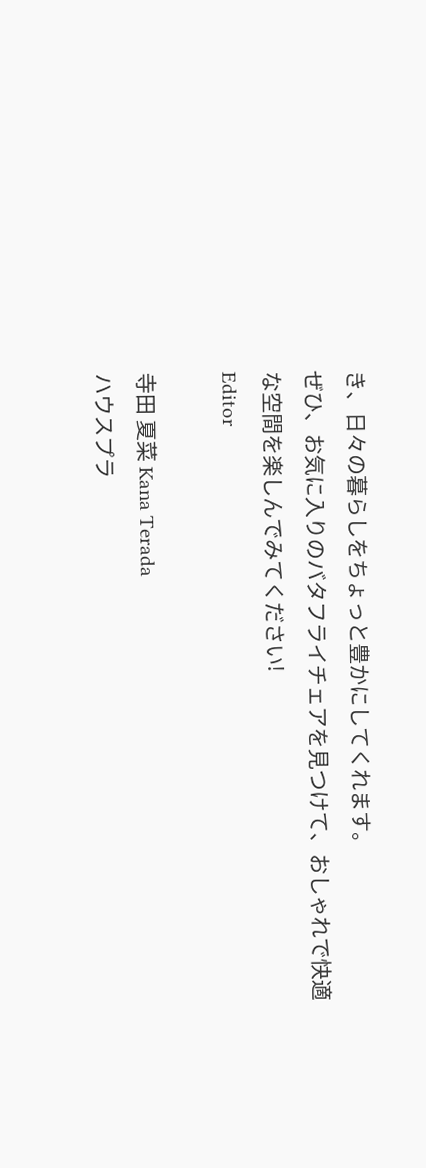き、日々の暮らしをちょっと豊かにしてくれます。
ぜひ、お気に入りのバタフライチェアを見つけて、おしゃれで快適な空間を楽しんでみてください!
Editor

寺田 夏菜 Kana Terada
ハウスプラ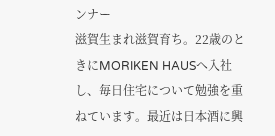ンナー
滋賀生まれ滋賀育ち。22歳のときにMORIKEN HAUSへ入社し、毎日住宅について勉強を重ねています。最近は日本酒に興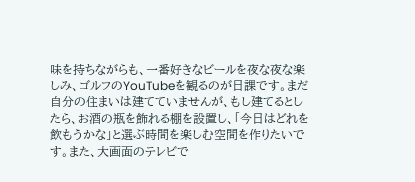味を持ちながらも、一番好きなビールを夜な夜な楽しみ、ゴルフのYouTubeを観るのが日課です。まだ自分の住まいは建てていませんが、もし建てるとしたら、お酒の瓶を飾れる棚を設置し、「今日はどれを飲もうかな」と選ぶ時間を楽しむ空間を作りたいです。また、大画面のテレビで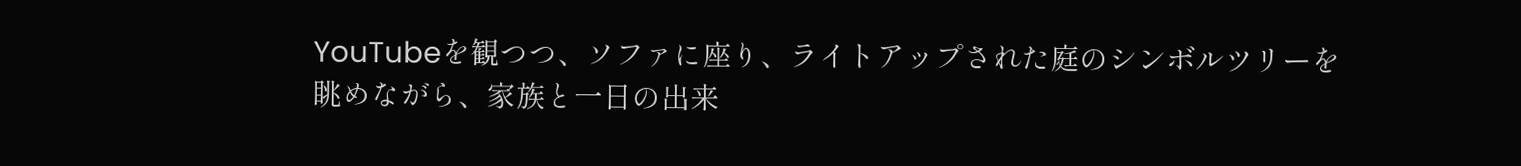YouTubeを観つつ、ソファに座り、ライトアップされた庭のシンボルツリーを眺めながら、家族と一日の出来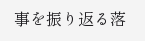事を振り返る落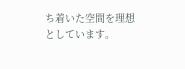ち着いた空間を理想としています。